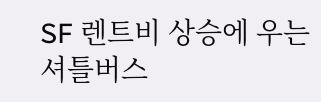SF 렌트비 상승에 우는 셔틀버스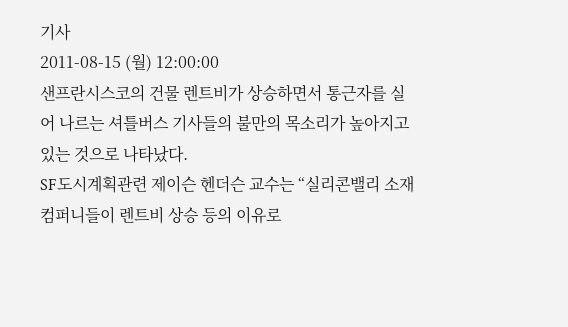기사
2011-08-15 (월) 12:00:00
샌프란시스코의 건물 렌트비가 상승하면서 통근자를 실어 나르는 셔틀버스 기사들의 불만의 목소리가 높아지고 있는 것으로 나타났다.
SF도시계획관련 제이슨 헨더슨 교수는 “실리콘밸리 소재 컴퍼니들이 렌트비 상승 등의 이유로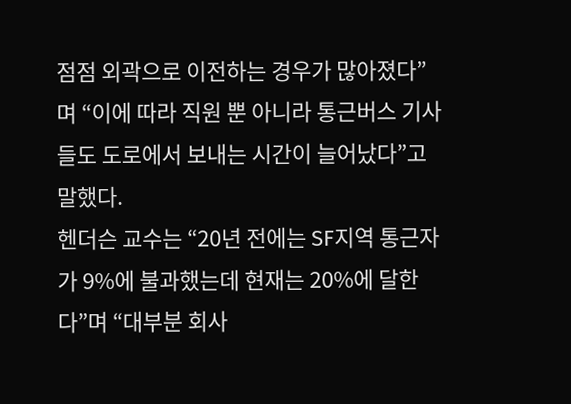점점 외곽으로 이전하는 경우가 많아졌다”며 “이에 따라 직원 뿐 아니라 통근버스 기사들도 도로에서 보내는 시간이 늘어났다”고 말했다.
헨더슨 교수는 “20년 전에는 SF지역 통근자가 9%에 불과했는데 현재는 20%에 달한다”며 “대부분 회사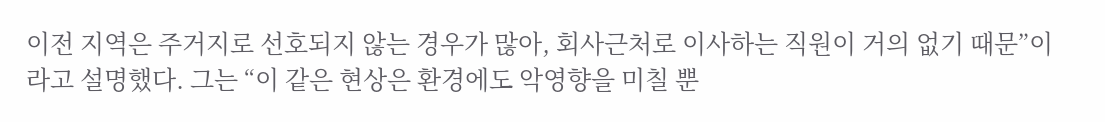이전 지역은 주거지로 선호되지 않는 경우가 많아, 회사근처로 이사하는 직원이 거의 없기 때문”이라고 설명했다. 그는 “이 같은 현상은 환경에도 악영향을 미칠 뿐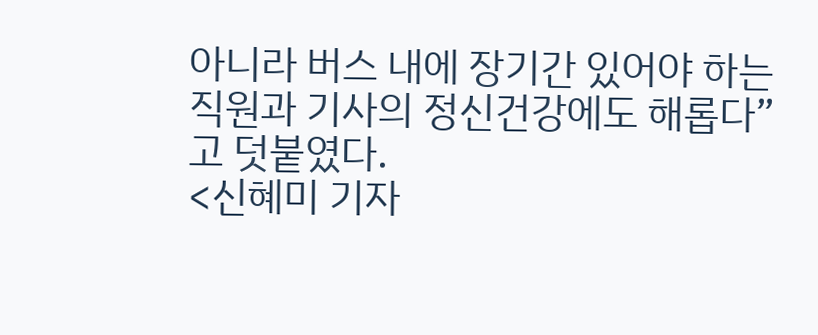아니라 버스 내에 장기간 있어야 하는 직원과 기사의 정신건강에도 해롭다”고 덧붙였다.
<신혜미 기자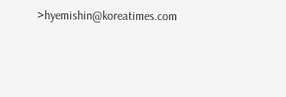>hyemishin@koreatimes.com